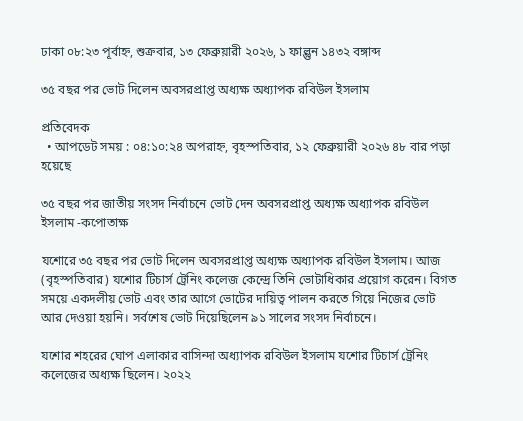ঢাকা ০৮:২৩ পূর্বাহ্ন, শুক্রবার, ১৩ ফেব্রুয়ারী ২০২৬, ১ ফাল্গুন ১৪৩২ বঙ্গাব্দ

৩৫ বছর পর ভোট দিলেন অবসরপ্রাপ্ত অধ্যক্ষ অধ্যাপক রবিউল ইসলাম

প্রতিবেদক
  • আপডেট সময় : ০৪:১০:২৪ অপরাহ্ন, বৃহস্পতিবার, ১২ ফেব্রুয়ারী ২০২৬ ৪৮ বার পড়া হয়েছে

৩৫ বছর পর জাতীয় সংসদ নির্বাচনে ভোট দেন অবসরপ্রাপ্ত অধ্যক্ষ অধ্যাপক রবিউল ইসলাম -কপোতাক্ষ

যশোরে ৩৫ বছর পর ভোট দিলেন অবসরপ্রাপ্ত অধ্যক্ষ অধ্যাপক রবিউল ইসলাম। আজ (বৃহস্পতিবার) যশোর টিচার্স ট্রেনিং কলেজ কেন্দ্রে তিনি ভোটাধিকার প্রয়োগ করেন। বিগত সময়ে একদলীয় ভোট এবং তার আগে ভোটের দায়িত্ব পালন করতে গিয়ে নিজের ভোট আর দেওয়া হয়নি। সর্বশেষ ভোট দিয়েছিলেন ৯১ সালের সংসদ নির্বাচনে।

যশোর শহরের ঘোপ এলাকার বাসিন্দা অধ্যাপক রবিউল ইসলাম যশোর টিচার্স ট্রেনিং কলেজের অধ্যক্ষ ছিলেন। ২০২২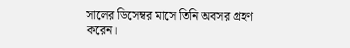সালের ডিসেম্বর মাসে তিনি অবসর গ্রহণ করেন।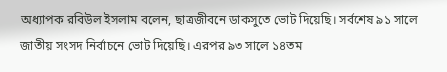অধ্যাপক রবিউল ইসলাম বলেন, ছাত্রজীবনে ডাকসুতে ভোট দিয়েছি। সর্বশেষ ৯১ সালে জাতীয় সংসদ নির্বাচনে ভোট দিয়েছি। এরপর ৯৩ সালে ১৪তম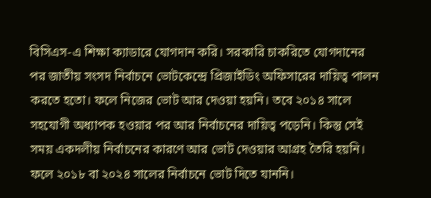বিসিএস-এ শিক্ষা ক্যাডারে যোগদান করি। সরকারি চাকরিতে যোগদানের পর জাতীয় সংসদ নির্বাচনে ভোটকেন্দ্রে প্রিজাইডিং অফিসারের দায়িত্ব পালন করতে হতো। ফলে নিজের ভোট আর দেওয়া হয়নি। তবে ২০১৪ সালে সহযোগী অধ্যাপক হওয়ার পর আর নির্বাচনের দায়িত্ব পড়েনি। কিন্তু সেই সময় একদলীয় নির্বাচনের কারণে আর ভোট দেওয়ার আগ্রহ তৈরি হয়নি। ফলে ২০১৮ বা ২০২৪ সালের নির্বাচনে ভোট দিতে যাননি।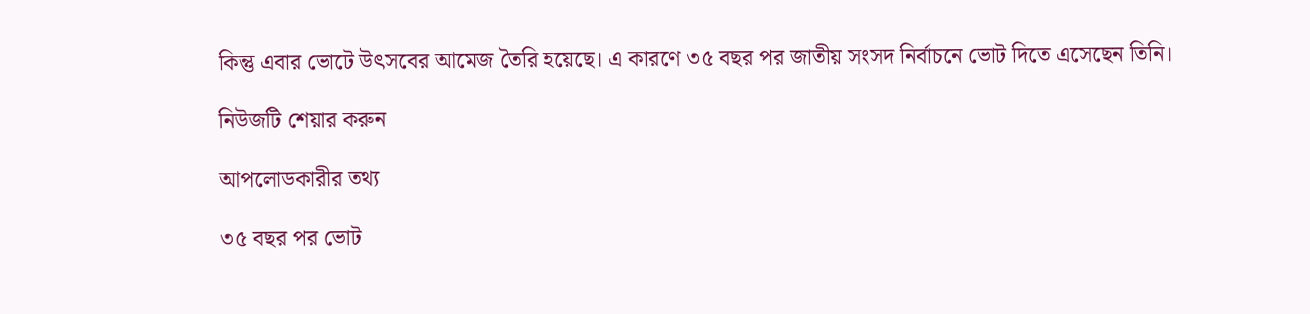কিন্তু এবার ভোটে উৎসবের আমেজ তৈরি হয়েছে। এ কারণে ৩৫ বছর পর জাতীয় সংসদ নির্বাচনে ভোট দিতে এসেছেন তিনি।

নিউজটি শেয়ার করুন

আপলোডকারীর তথ্য

৩৫ বছর পর ভোট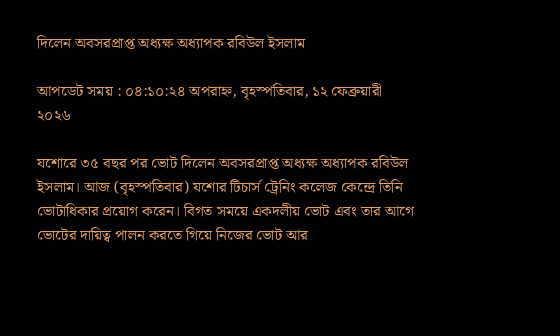দিলেন অবসরপ্রাপ্ত অধ্যক্ষ অধ্যাপক রবিউল ইসলাম

আপডেট সময় : ০৪:১০:২৪ অপরাহ্ন, বৃহস্পতিবার, ১২ ফেব্রুয়ারী ২০২৬

যশোরে ৩৫ বছর পর ভোট দিলেন অবসরপ্রাপ্ত অধ্যক্ষ অধ্যাপক রবিউল ইসলাম। আজ (বৃহস্পতিবার) যশোর টিচার্স ট্রেনিং কলেজ কেন্দ্রে তিনি ভোটাধিকার প্রয়োগ করেন। বিগত সময়ে একদলীয় ভোট এবং তার আগে ভোটের দায়িত্ব পালন করতে গিয়ে নিজের ভোট আর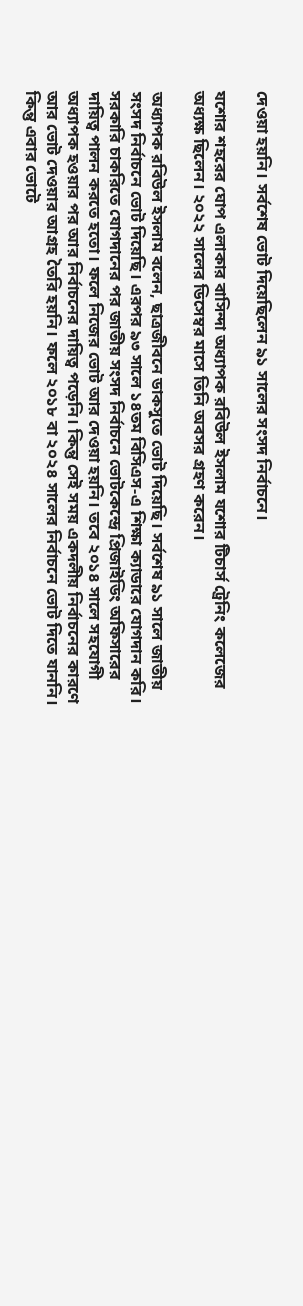দেওয়া হয়নি। সর্বশেষ ভোট দিয়েছিলেন ৯১ সালের সংসদ নির্বাচনে।

যশোর শহরের ঘোপ এলাকার বাসিন্দা অধ্যাপক রবিউল ইসলাম যশোর টিচার্স ট্রেনিং কলেজের অধ্যক্ষ ছিলেন। ২০২২ সালের ডিসেম্বর মাসে তিনি অবসর গ্রহণ করেন।

অধ্যাপক রবিউল ইসলাম বলেন, ছাত্রজীবনে ডাকসুতে ভোট দিয়েছি। সর্বশেষ ৯১ সালে জাতীয় সংসদ নির্বাচনে ভোট দিয়েছি। এরপর ৯৩ সালে ১৪তম বিসিএস-এ শিক্ষা ক্যাডারে যোগদান করি। সরকারি চাকরিতে যোগদানের পর জাতীয় সংসদ নির্বাচনে ভোটকেন্দ্রে প্রিজাইডিং অফিসারের দায়িত্ব পালন করতে হতো। ফলে নিজের ভোট আর দেওয়া হয়নি। তবে ২০১৪ সালে সহযোগী অধ্যাপক হওয়ার পর আর নির্বাচনের দায়িত্ব পড়েনি। কিন্তু সেই সময় একদলীয় নির্বাচনের কারণে আর ভোট দেওয়ার আগ্রহ তৈরি হয়নি। ফলে ২০১৮ বা ২০২৪ সালের নির্বাচনে ভোট দিতে যাননি। কিন্তু এবার ভোটে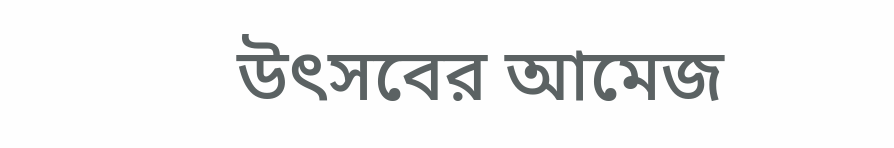উৎসবের আমেজ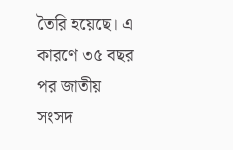তৈরি হয়েছে। এ কারণে ৩৫ বছর পর জাতীয় সংসদ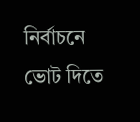নির্বাচনে ভোট দিতে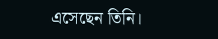এসেছেন তিনি।